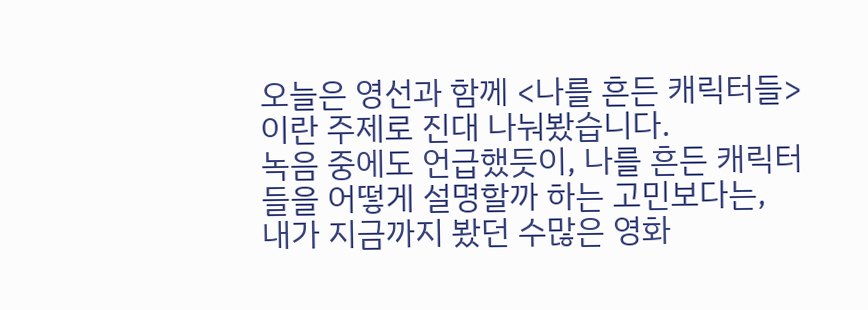오늘은 영선과 함께 <나를 흔든 캐릭터들>이란 주제로 진대 나눠봤습니다.
녹음 중에도 언급했듯이, 나를 흔든 캐릭터들을 어떻게 설명할까 하는 고민보다는,
내가 지금까지 봤던 수많은 영화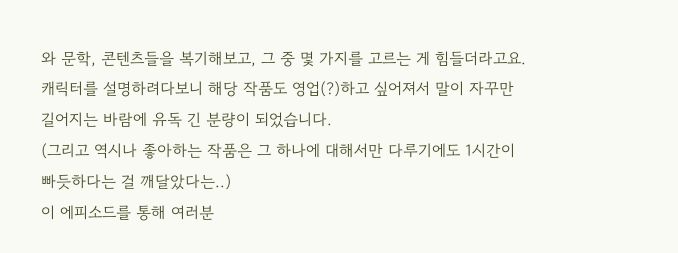와 문학, 콘텐츠들을 복기해보고, 그 중 몇 가지를 고르는 게 힘들더라고요.
캐릭터를 설명하려다보니 해당 작품도 영업(?)하고 싶어져서 말이 자꾸만 길어지는 바람에 유독 긴 분량이 되었습니다.
(그리고 역시나 좋아하는 작품은 그 하나에 대해서만 다루기에도 1시간이 빠듯하다는 걸 깨달았다는..)
이 에피소드를 통해 여러분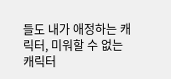들도 내가 애정하는 캐릭터, 미워할 수 없는 캐릭터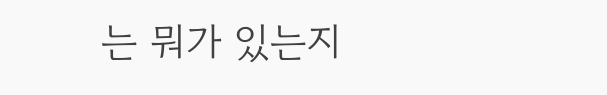는 뭐가 있는지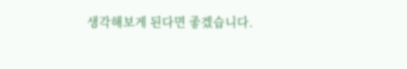생각해보게 된다면 좋겠습니다.